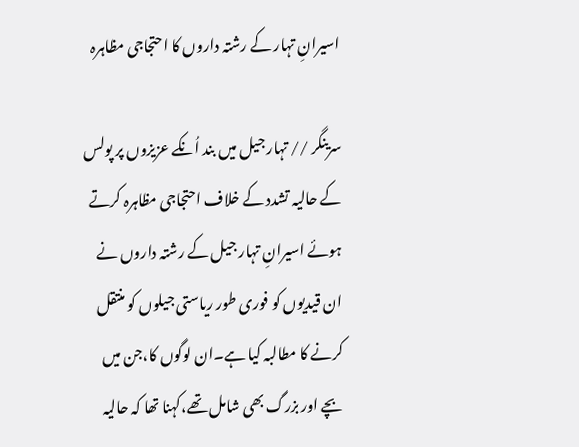اسیرانِ تہار کے رشتہ داروں کا احتجاجی مظاہرہ

سرینگر // تہار جیل میں بند اُنکے عزیزوں پر پولس کے حالیہ تشدد کے خلاف احتجاجی مظاہرہ کرتے ہوئے اسیرانِ تہار جیل کے رشتہ داروں نے ان قیدیوں کو فوری طور ریاستی جیلوں کو منتقل کرنے کا مطالبہ کیا ہے۔ان لوگوں کا،جن میں بچے اور بزرگ بھی شامل تھے،کہنا تھا کہ حالیہ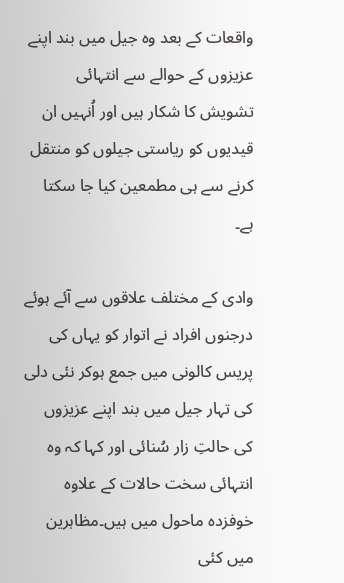واقعات کے بعد وہ جیل میں بند اپنے عزیزوں کے حوالے سے انتہائی تشویش کا شکار ہیں اور اُنہیں ان قیدیوں کو ریاستی جیلوں کو منتقل کرنے سے ہی مطمعین کیا جا سکتا ہے۔

وادی کے مختلف علاقوں سے آئے ہوئے درجنوں افراد نے اتوار کو یہاں کی پریس کالونی میں جمع ہوکر نئی دلی کی تہار جیل میں بند اپنے عزیزوں کی حالتِ زار سُنائی اور کہا کہ وہ انتہائی سخت حالات کے علاوہ خوفزدہ ماحول میں ہیں۔مظاہرین میں کئی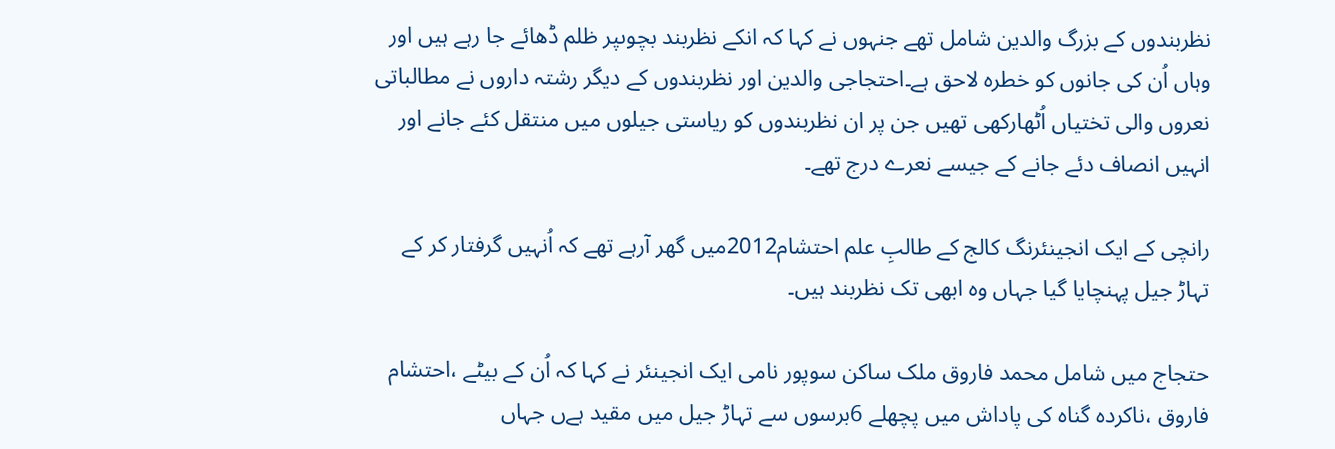نظربندوں کے بزرگ والدین شامل تھے جنہوں نے کہا کہ انکے نظربند بچوںپر ظلم ڈھائے جا رہے ہیں اور وہاں اُن کی جانوں کو خطرہ لاحق ہے۔احتجاجی والدین اور نظربندوں کے دیگر رشتہ داروں نے مطالباتی نعروں والی تختیاں اُٹھارکھی تھیں جن پر ان نظربندوں کو ریاستی جیلوں میں منتقل کئے جانے اور انہیں انصاف دئے جانے کے جیسے نعرے درج تھے۔

رانچی کے ایک انجینئرنگ کالج کے طالبِ علم احتشام2012میں گھر آرہے تھے کہ اُنہیں گرفتار کر کے تہاڑ جیل پہنچایا گیا جہاں وہ ابھی تک نظربند ہیں۔

حتجاج میں شامل محمد فاروق ملک ساکن سوپور نامی ایک انجینئر نے کہا کہ اُن کے بیٹے ،احتشام فاروق ،ناکردہ گناہ کی پاداش میں پچھلے 6برسوں سے تہاڑ جیل میں مقید ہےں جہاں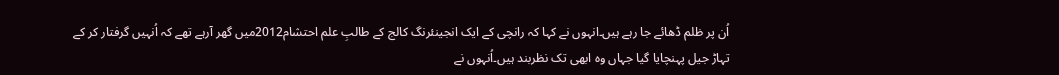اُن پر ظلم ڈھائے جا رہے ہیں۔انہوں نے کہا کہ رانچی کے ایک انجینئرنگ کالج کے طالبِ علم احتشام2012میں گھر آرہے تھے کہ اُنہیں گرفتار کر کے تہاڑ جیل پہنچایا گیا جہاں وہ ابھی تک نظربند ہیں۔اُنہوں نے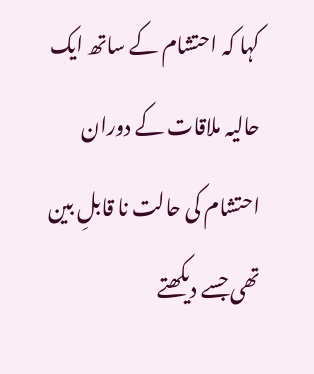کہا کہ احتشام کے ساتھ ایک حالیہ ملاقات کے دوران احتشام کی حالت نا قابلِ بین تھی جسے دیکھتے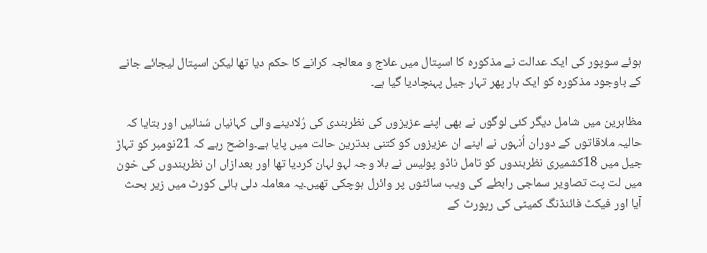ہوئے سوپور کی ایک عدالت نے مذکورہ کا اسپتال میں علاج و معالجہ کرانے کا حکم دیا تھا لیکن اسپتال لیجائے جانے کے باوجود مذکورہ کو ایک بار پھر تہار جیل پہنچادیا گیا ہے۔

مظاہرین میں شامل دیگر کئی لوگوں نے بھی اپنے عزیزوں کی نظربندی کی رُلادینے والی کہانیاں سُنائیں اور بتایا کہ حالیہ ملاقاتوں کے دوران اُنہوں نے اپنے ان عزیزوں کو کتنی بدترین حالت میں پایا ہے۔واضح رہے کہ 21نومبر کو تہاڑ جیل میں 18کشمیری نظربندوں کو تامل ناڈو پولیس نے بلا وجہ لہو لہان کردیا تھا اور بعدازاں ان نظربندوں کی خون میں لت پت تصاویر سماجی رابطے کی ویب سائٹوں پر وائرل ہوچکی تھیں۔یہ معاملہ دلی ہائی کورٹ میں زیر بحث آیا اور فیکٹ فائنڈنگ کمیٹی کی رپورٹ کے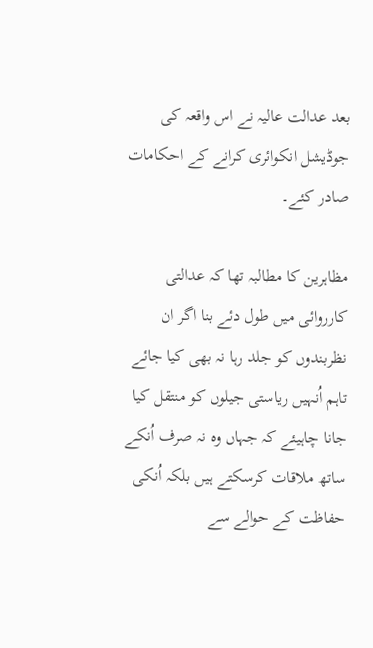بعد عدالت عالیہ نے اس واقعہ کی جوڈیشل انکوائری کرانے کے احکامات صادر کئے۔

مظاہرین کا مطالبہ تھا کہ عدالتی کارروائی میں طول دئے بنا اگر ان نظربندوں کو جلد رہا نہ بھی کیا جائے تاہم اُنہیں ریاستی جیلوں کو منتقل کیا جانا چاہیئے کہ جہاں وہ نہ صرف اُنکے ساتھ ملاقات کرسکتے ہیں بلکہ اُنکی حفاظت کے حوالے سے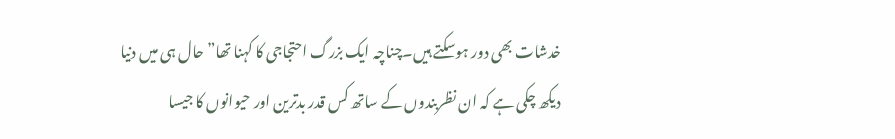خدشات بھی دور ہوسکتے ہیں۔چناچہ ایک بزرگ احتجاجی کا کہنا تھا”حال ہی میں دنیا دیکھ چکی ہے کہ ان نظربندوں کے ساتھ کس قدر بدترین اور حیوانوں کا جیسا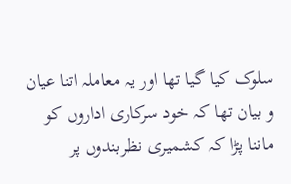سلوک کیا گیا تھا اور یہ معاملہ اتنا عیان و بیان تھا کہ خود سرکاری اداروں کو ماننا پڑا کہ کشمیری نظربندوں پر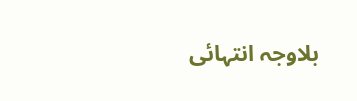بلاوجہ انتہائی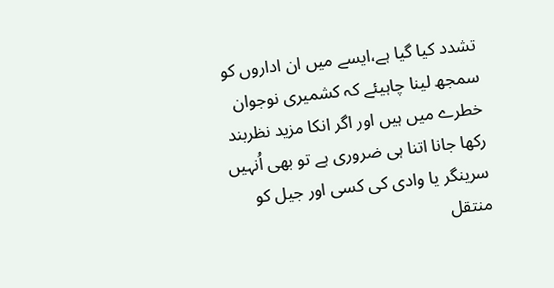تشدد کیا گیا ہے،ایسے میں ان اداروں کو سمجھ لینا چاہیئے کہ کشمیری نوجوان خطرے میں ہیں اور اگر انکا مزید نظربند رکھا جانا اتنا ہی ضروری ہے تو بھی اُنہیں سرینگر یا وادی کی کسی اور جیل کو منتقل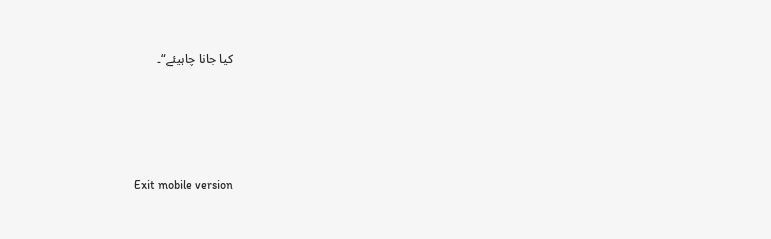کیا جانا چاہیئے“۔





Exit mobile version